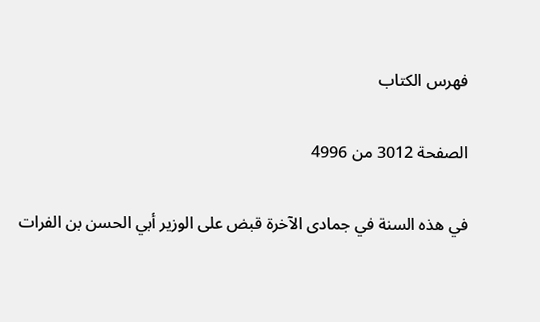فهرس الكتاب

الصفحة 3012 من 4996

في هذه السنة في جمادى الآخرة قبض على الوزير أبي الحسن بن الفرات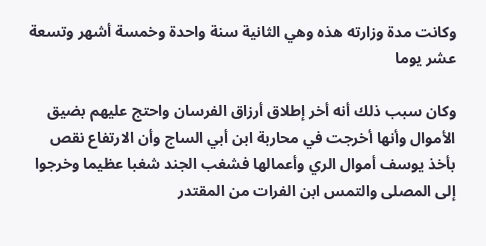وكانت مدة وزارته هذه وهي الثانية سنة واحدة وخمسة أشهر وتسعة عشر يوما

وكان سبب ذلك أنه أخر إطلاق أرزاق الفرسان واحتج عليهم بضيق الأموال وأنها أخرجت في محاربة ابن أبي الساج وأن الارتفاع نقص بأخذ يوسف أموال الري وأعمالها فشغب الجند شغبا عظيما وخرجوا إلى المصلى والتمس ابن الفرات من المقتدر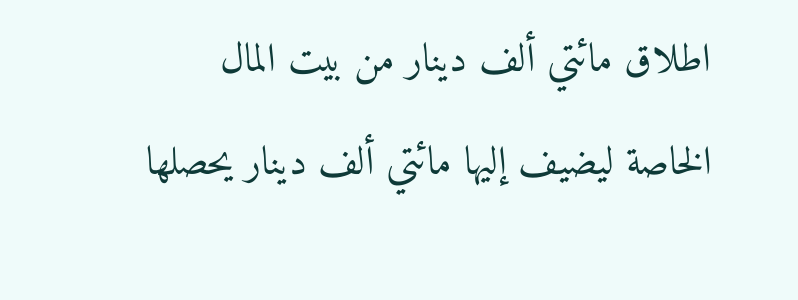اطلاق مائتي ألف دينار من بيت المال الخاصة ليضيف إليها مائتي ألف دينار يحصلها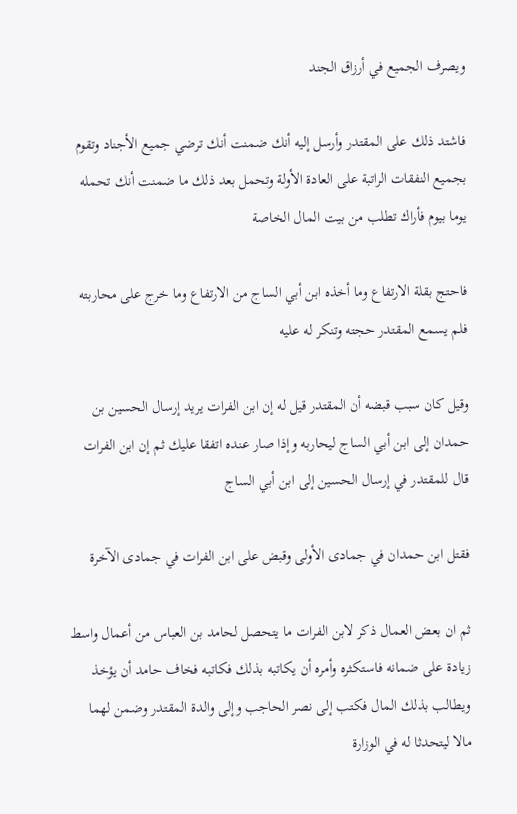ويصرف الجميع في أرزاق الجند

فاشتد ذلك على المقتدر وأرسل إليه أنك ضمنت أنك ترضي جميع الأجناد وتقوم بجميع النفقات الراتبة على العادة الأولة وتحمل بعد ذلك ما ضمنت أنك تحمله يوما بيوم فأراك تطلب من بيت المال الخاصة

فاحتج بقلة الارتفاع وما أخذه ابن أبي الساج من الارتفاع وما خرج على محاربته فلم يسمع المقتدر حجته وتنكر له عليه

وقيل كان سبب قبضه أن المقتدر قيل له إن ابن الفرات يريد إرسال الحسين بن حمدان إلى ابن أبي الساج ليحاربه وإذا صار عنده اتفقا عليك ثم إن ابن الفرات قال للمقتدر في إرسال الحسين إلى ابن أبي الساج

فقتل ابن حمدان في جمادى الأولى وقبض على ابن الفرات في جمادى الآخرة

ثم ان بعض العمال ذكر لابن الفرات ما يتحصل لحامد بن العباس من أعمال واسط زيادة على ضمانه فاستكثره وأمره أن يكاتبه بذلك فكاتبه فخاف حامد أن يؤخذ ويطالب بذلك المال فكتب إلى نصر الحاجب وإلى والدة المقتدر وضمن لهما مالا ليتحدثا له في الوزارة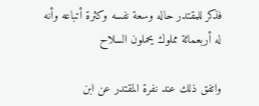فذكر للمقتدر حاله وسعة نفسه وكثرة أتباعه وأنه له أربعمائة مملوك يحملون السلاح

واتفق ذلك عند نفرة المقتدر عن ابن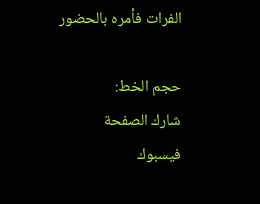الفرات فأمره بالحضور

حجم الخط:
شارك الصفحة
فيسبوك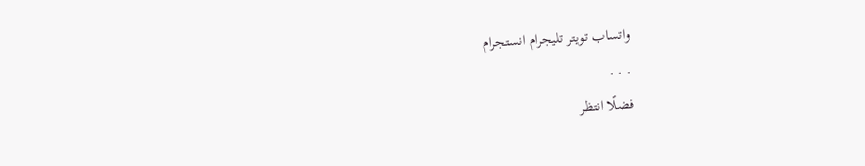واتساب تويتر تليجرام انستجرام
. . .
فضلًا انتظر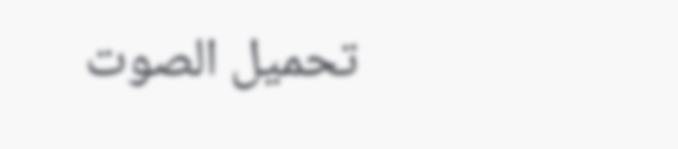تحميل الصوت